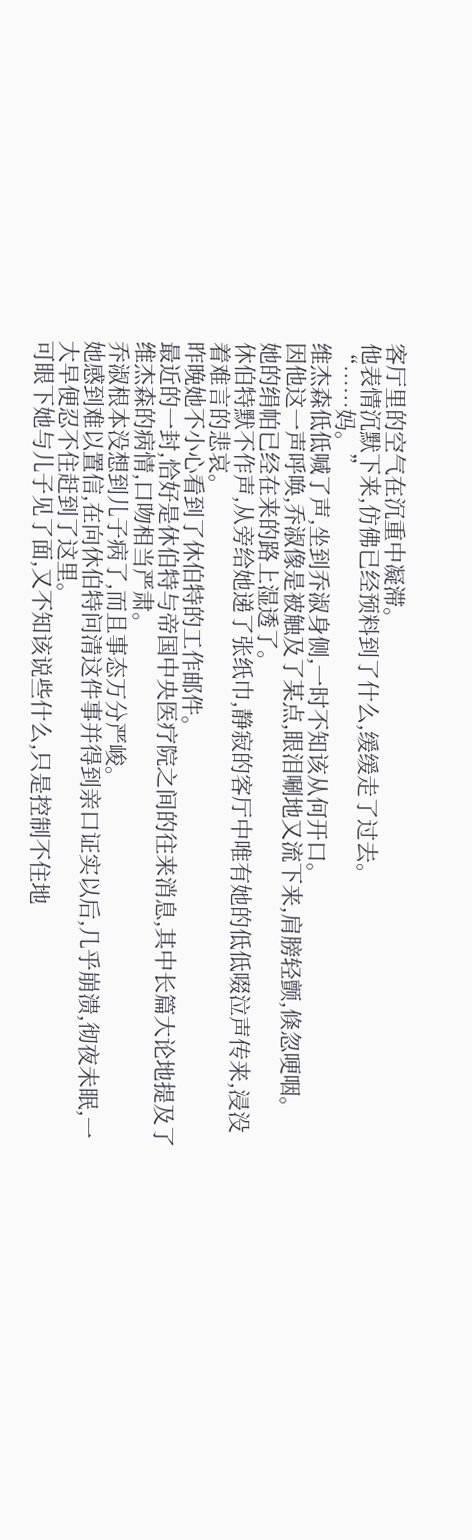客厅里的空气在沉重中凝滞。
他表情沉默下来,仿佛已经预料到了什么,缓缓走了过去。
“……妈。”
维杰森低低喊了声,坐到乔淑身侧,一时不知该从何开口。
因他这一声呼唤,乔淑像是被触及了某点,眼泪唰地又流下来,肩膀轻颤,倏忽哽咽。
她的绢帕已经在来的路上湿透了。
休伯特默不作声,从旁给她递了张纸巾,静寂的客厅中唯有她的低低啜泣声传来,浸没着难言的悲哀。
昨晚她不小心看到了休伯特的工作邮件。
最近的一封,恰好是休伯特与帝国中央医疗院之间的往来消息,其中长篇大论地提及了维杰森的病情,口吻相当严肃。
乔淑根本没想到儿子病了,而且事态万分严峻。
她感到难以置信,在向休伯特问清这件事并得到亲口证实以后,几乎崩溃,彻夜未眠,一大早便忍不住赶到了这里。
可眼下她与儿子见了面,又不知该说些什么,只是控制不住地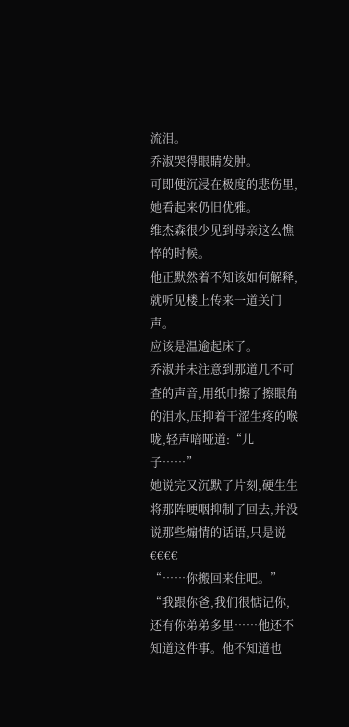流泪。
乔淑哭得眼睛发肿。
可即便沉浸在极度的悲伤里,她看起来仍旧优雅。
维杰森很少见到母亲这么憔悴的时候。
他正默然着不知该如何解释,就听见楼上传来一道关门声。
应该是温逾起床了。
乔淑并未注意到那道几不可查的声音,用纸巾擦了擦眼角的泪水,压抑着干涩生疼的喉咙,轻声喑哑道:“儿子……”
她说完又沉默了片刻,硬生生将那阵哽咽抑制了回去,并没说那些煽情的话语,只是说€€€€
“……你搬回来住吧。”
“我跟你爸,我们很惦记你,还有你弟弟多里……他还不知道这件事。他不知道也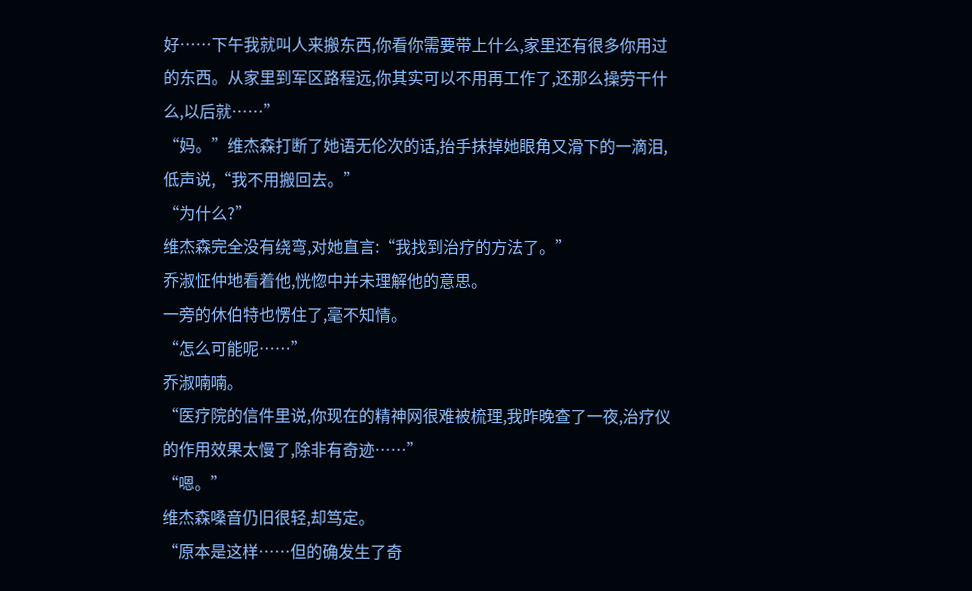好……下午我就叫人来搬东西,你看你需要带上什么,家里还有很多你用过的东西。从家里到军区路程远,你其实可以不用再工作了,还那么操劳干什么,以后就……”
“妈。”维杰森打断了她语无伦次的话,抬手抹掉她眼角又滑下的一滴泪,低声说,“我不用搬回去。”
“为什么?”
维杰森完全没有绕弯,对她直言:“我找到治疗的方法了。”
乔淑怔仲地看着他,恍惚中并未理解他的意思。
一旁的休伯特也愣住了,毫不知情。
“怎么可能呢……”
乔淑喃喃。
“医疗院的信件里说,你现在的精神网很难被梳理,我昨晚查了一夜,治疗仪的作用效果太慢了,除非有奇迹……”
“嗯。”
维杰森嗓音仍旧很轻,却笃定。
“原本是这样……但的确发生了奇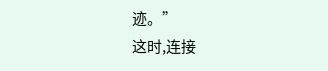迹。”
这时,连接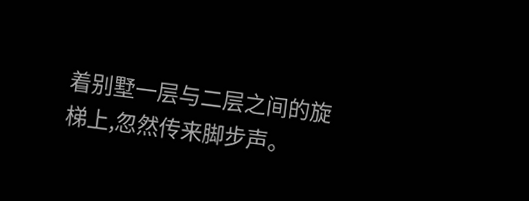着别墅一层与二层之间的旋梯上,忽然传来脚步声。